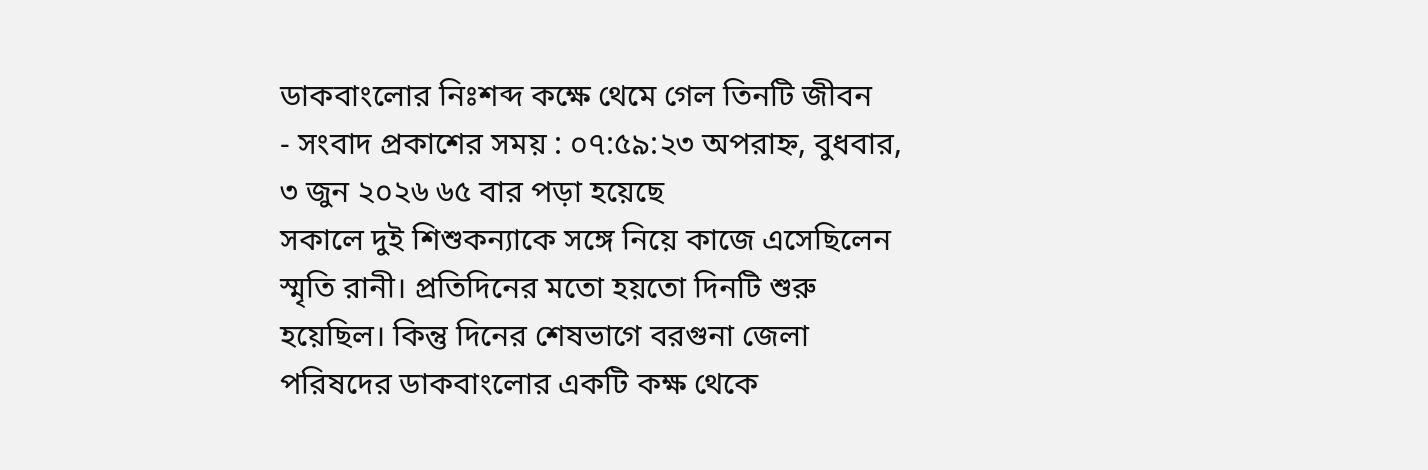ডাকবাংলোর নিঃশব্দ কক্ষে থেমে গেল তিনটি জীবন
- সংবাদ প্রকাশের সময় : ০৭:৫৯:২৩ অপরাহ্ন, বুধবার, ৩ জুন ২০২৬ ৬৫ বার পড়া হয়েছে
সকালে দুই শিশুকন্যাকে সঙ্গে নিয়ে কাজে এসেছিলেন স্মৃতি রানী। প্রতিদিনের মতো হয়তো দিনটি শুরু হয়েছিল। কিন্তু দিনের শেষভাগে বরগুনা জেলা পরিষদের ডাকবাংলোর একটি কক্ষ থেকে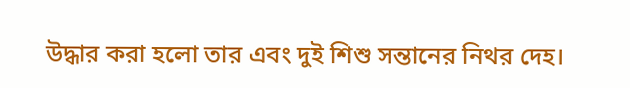উদ্ধার করা হলো তার এবং দুই শিশু সন্তানের নিথর দেহ।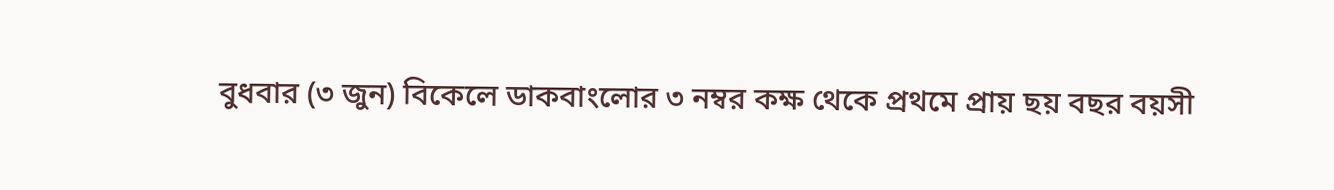বুধবার (৩ জুন) বিকেলে ডাকবাংলোর ৩ নম্বর কক্ষ থেকে প্রথমে প্রায় ছয় বছর বয়সী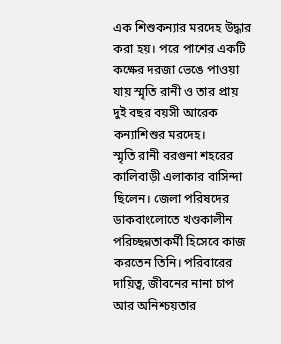এক শিশুকন্যার মরদেহ উদ্ধার করা হয়। পরে পাশের একটি কক্ষের দরজা ভেঙে পাওয়া যায় স্মৃতি রানী ও তার প্রায় দুই বছর বয়সী আরেক কন্যাশিশুর মরদেহ।
স্মৃতি রানী বরগুনা শহরের কালিবাড়ী এলাকার বাসিন্দা ছিলেন। জেলা পরিষদের ডাকবাংলোতে খণ্ডকালীন পরিচ্ছন্নতাকর্মী হিসেবে কাজ করতেন তিনি। পরিবারের দায়িত্ব, জীবনের নানা চাপ আর অনিশ্চয়তার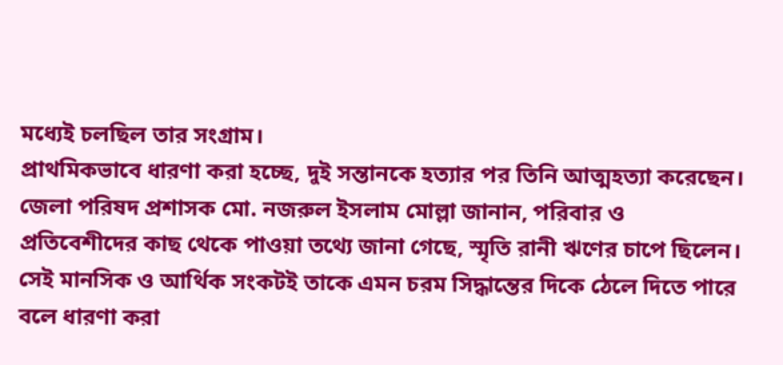মধ্যেই চলছিল তার সংগ্রাম।
প্রাথমিকভাবে ধারণা করা হচ্ছে, দুই সন্তানকে হত্যার পর তিনি আত্মহত্যা করেছেন। জেলা পরিষদ প্রশাসক মো. নজরুল ইসলাম মোল্লা জানান, পরিবার ও প্রতিবেশীদের কাছ থেকে পাওয়া তথ্যে জানা গেছে, স্মৃতি রানী ঋণের চাপে ছিলেন। সেই মানসিক ও আর্থিক সংকটই তাকে এমন চরম সিদ্ধান্তের দিকে ঠেলে দিতে পারে বলে ধারণা করা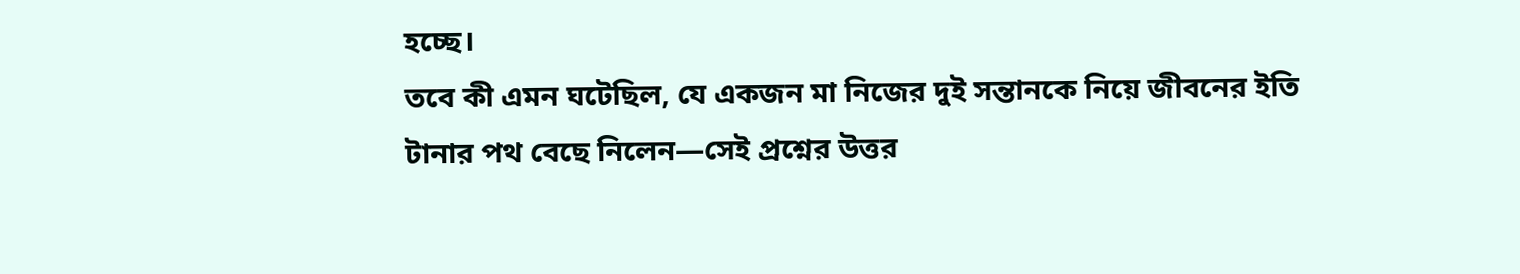হচ্ছে।
তবে কী এমন ঘটেছিল, যে একজন মা নিজের দুই সন্তানকে নিয়ে জীবনের ইতি টানার পথ বেছে নিলেন—সেই প্রশ্নের উত্তর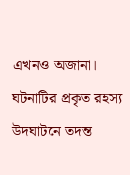এখনও অজানা। ঘটনাটির প্রকৃত রহস্য উদঘাটনে তদন্ত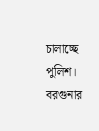চালাচ্ছে পুলিশ।
বরগুনার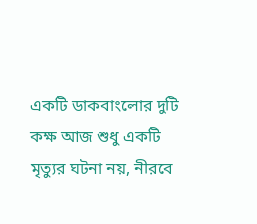একটি ডাকবাংলোর দুটি কক্ষ আজ শুধু একটি মৃত্যুর ঘটনা নয়, নীরবে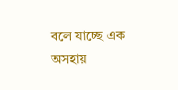বলে যাচ্ছে এক অসহায়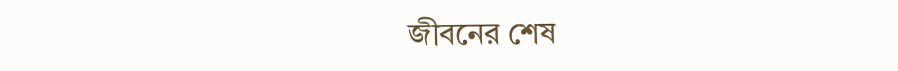জীবনের শেষ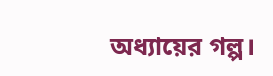অধ্যায়ের গল্প।